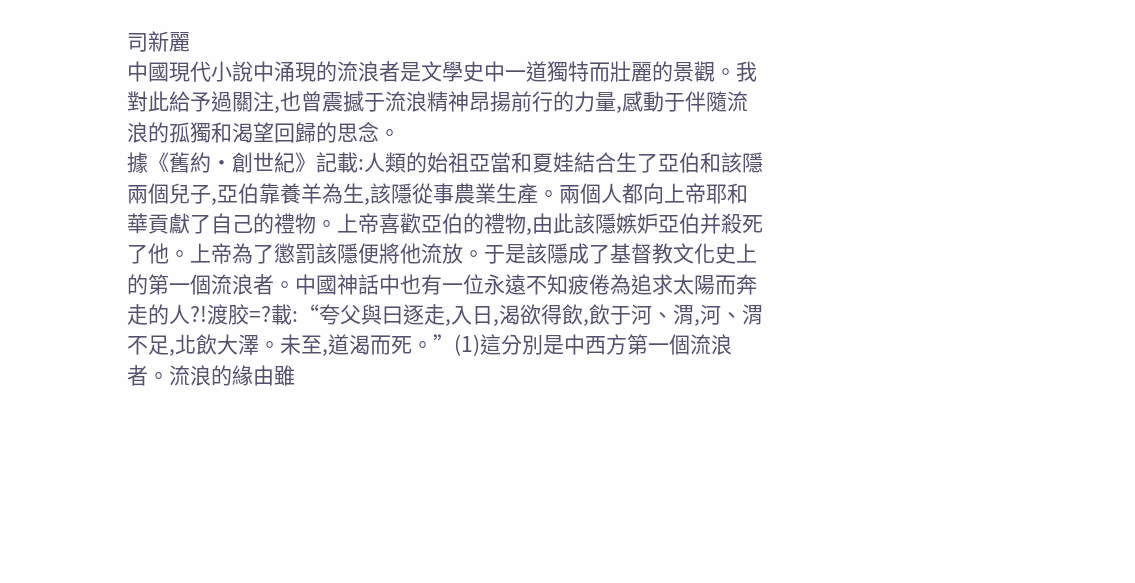司新麗
中國現代小說中涌現的流浪者是文學史中一道獨特而壯麗的景觀。我對此給予過關注,也曾震撼于流浪精神昂揚前行的力量,感動于伴隨流浪的孤獨和渴望回歸的思念。
據《舊約·創世紀》記載:人類的始祖亞當和夏娃結合生了亞伯和該隱兩個兒子,亞伯靠養羊為生,該隱從事農業生產。兩個人都向上帝耶和華貢獻了自己的禮物。上帝喜歡亞伯的禮物,由此該隱嫉妒亞伯并殺死了他。上帝為了懲罰該隱便將他流放。于是該隱成了基督教文化史上的第一個流浪者。中國神話中也有一位永遠不知疲倦為追求太陽而奔走的人?!渡胶=?載:“夸父與曰逐走,入日,渴欲得飲,飲于河、渭,河、渭不足,北飲大澤。未至,道渴而死。”(1)這分別是中西方第一個流浪者。流浪的緣由雖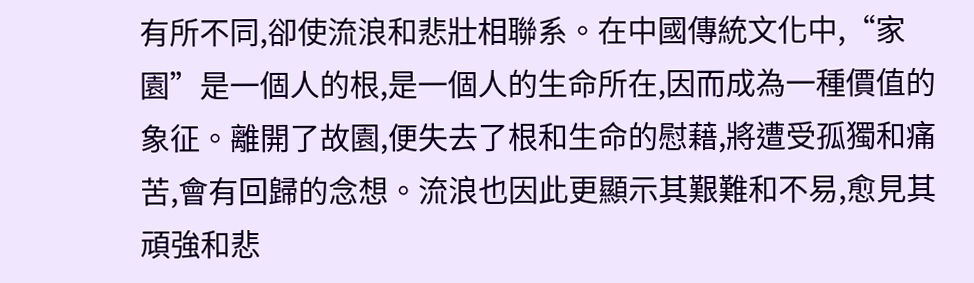有所不同,卻使流浪和悲壯相聯系。在中國傳統文化中,“家園”是一個人的根,是一個人的生命所在,因而成為一種價值的象征。離開了故園,便失去了根和生命的慰藉,將遭受孤獨和痛苦,會有回歸的念想。流浪也因此更顯示其艱難和不易,愈見其頑強和悲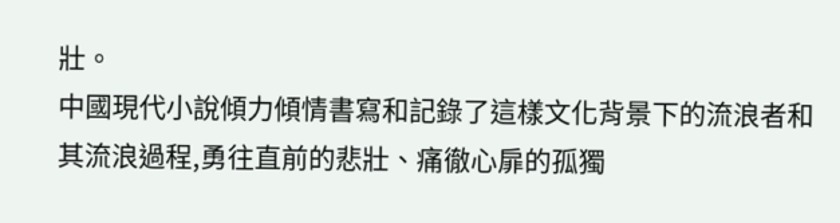壯。
中國現代小說傾力傾情書寫和記錄了這樣文化背景下的流浪者和其流浪過程,勇往直前的悲壯、痛徹心扉的孤獨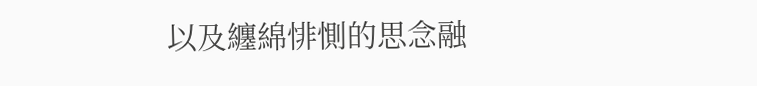以及纏綿悱惻的思念融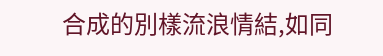合成的別樣流浪情結,如同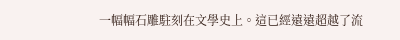一幅幅石雕駐刻在文學史上。這已經遠遠超越了流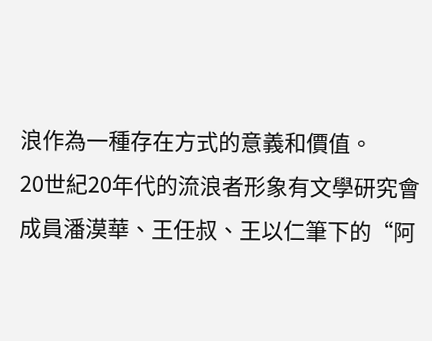浪作為一種存在方式的意義和價值。
20世紀20年代的流浪者形象有文學研究會成員潘漠華、王任叔、王以仁筆下的“阿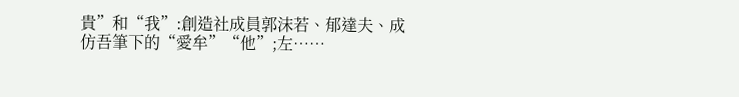貴”和“我”:創造社成員郭沫若、郁達夫、成仿吾筆下的“愛牟”“他”;左……